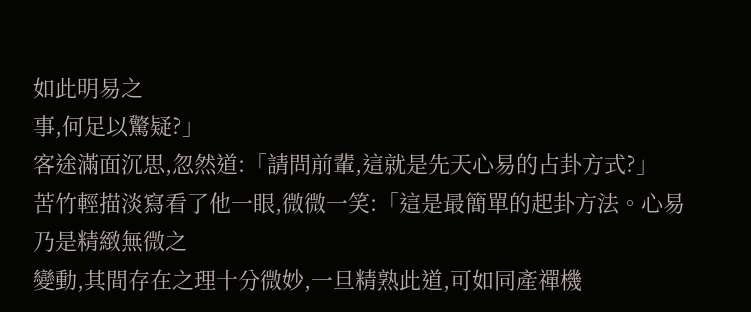如此明易之
事,何足以驚疑?」
客途滿面沉思,忽然道:「請問前輩,這就是先天心易的占卦方式?」
苦竹輕描淡寫看了他一眼,微微一笑:「這是最簡單的起卦方法。心易乃是精緻無微之
變動,其間存在之理十分微妙,一旦精熟此道,可如同產禪機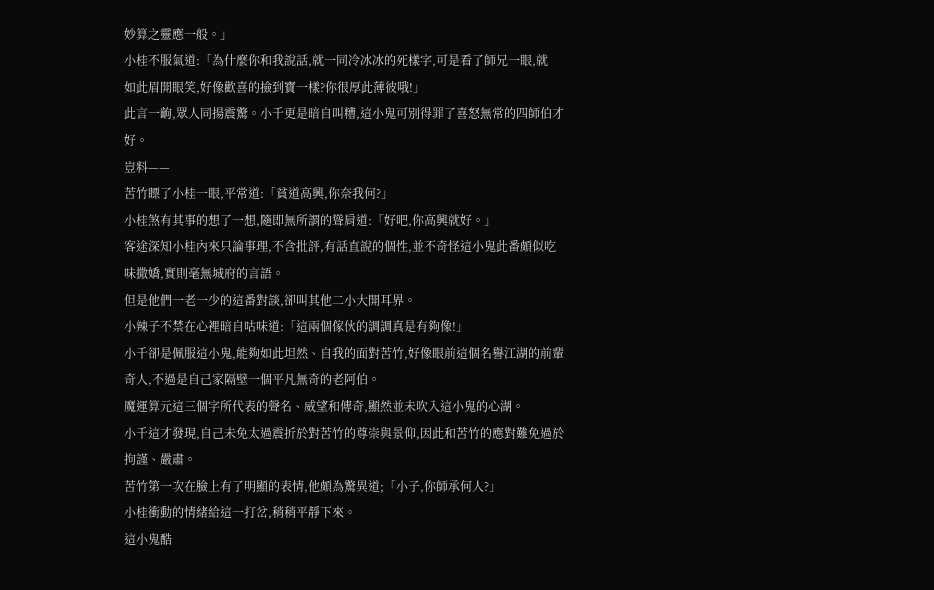妙算之靈應一般。」
小桂不服氣道:「為什麼你和我說話,就一同冷冰冰的死樣字,可是看了師兄一眼,就
如此眉開眼笑,好像歡喜的撿到寶一樣?你很厚此薄彼哦!」
此言一齣,眾人同揚震驚。小千更是暗自叫糟,這小鬼可別得罪了喜怒無常的四師伯才
好。
豈料——
苦竹瞟了小桂一眼,平常道:「貧道高興,你奈我何?」
小桂煞有其事的想了一想,隨即無所謂的聳肩道:「好吧,你高興就好。」
客途深知小桂內來只論事理,不含批評,有話直說的個性,並不奇怪這小鬼此番頗似吃
味撒嬌,實則毫無城府的言語。
但是他們一老一少的這番對談,卻叫其他二小大開耳界。
小辣子不禁在心裡暗自咕味道:「這兩個傢伙的調調真是有夠像!」
小千卻是佩服這小鬼,能夠如此坦然、自我的面對苦竹,好像眼前這個名譽江湖的前輩
奇人,不過是自己家隔壁一個平凡無奇的老阿伯。
魔運算元這三個字所代表的聲名、威望和傳奇,顯然並未吹入這小鬼的心湖。
小千這才發現,自己未免太過震折於對苦竹的尊崇與景仰,因此和苦竹的應對難免過於
拘謹、嚴肅。
苦竹第一次在臉上有了明顯的表情,他頗為驚異道;「小子,你師承何人?」
小桂衝動的情緒給這一打岔,稍稍平靜下來。
這小鬼酷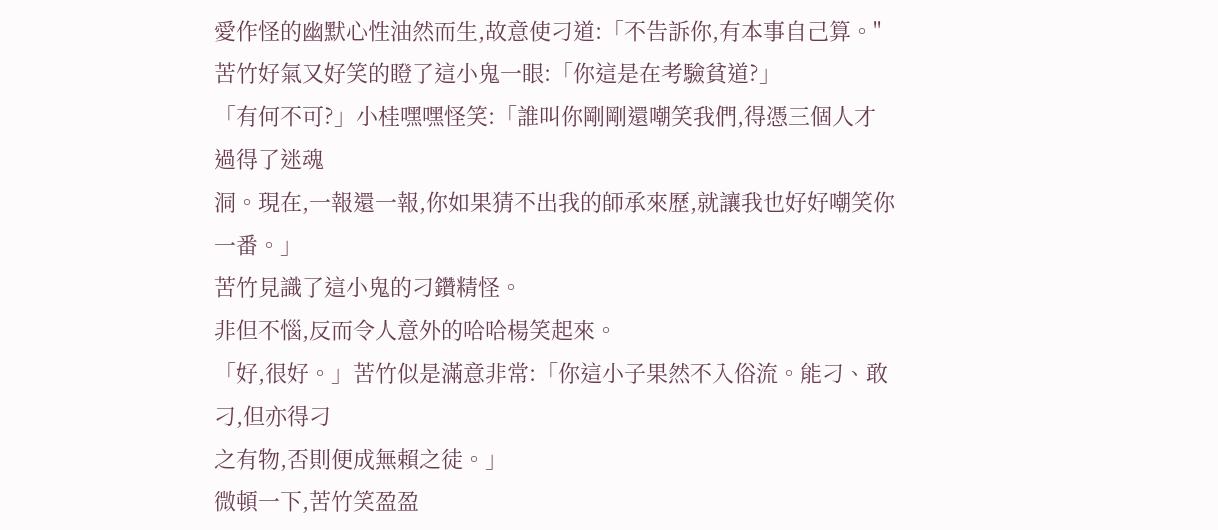愛作怪的幽默心性油然而生,故意使刁道:「不告訴你,有本事自己算。"
苦竹好氣又好笑的瞪了這小鬼一眼:「你這是在考驗貧道?」
「有何不可?」小桂嘿嘿怪笑:「誰叫你剛剛還嘲笑我們,得憑三個人才過得了迷魂
洞。現在,一報還一報,你如果猜不出我的師承來歷,就讓我也好好嘲笑你一番。」
苦竹見識了這小鬼的刁鑽精怪。
非但不惱,反而令人意外的哈哈楊笑起來。
「好,很好。」苦竹似是滿意非常:「你這小子果然不入俗流。能刁、敢刁,但亦得刁
之有物,否則便成無賴之徒。」
微頓一下,苦竹笑盈盈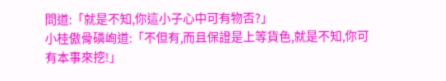問道:「就是不知,你這小子心中可有物否?」
小桂傲骨磷峋道:「不但有,而且保證是上等貨色,就是不知,你可有本事來挖!」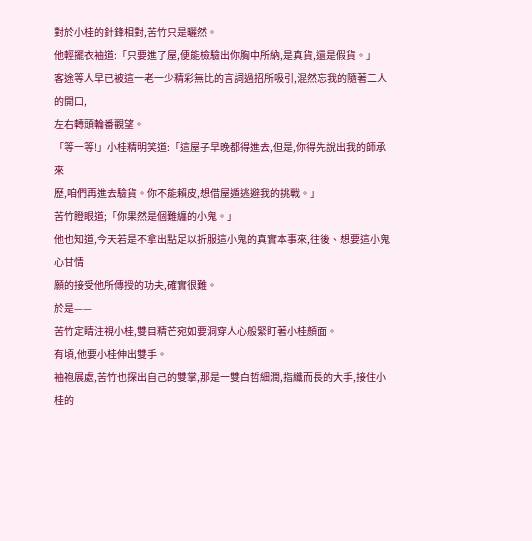對於小桂的針鋒相對,苦竹只是曬然。
他輕擺衣袖道:「只要進了屋,便能檢驗出你胸中所納,是真貨,還是假貨。」
客途等人早已被這一老一少精彩無比的言詞過招所吸引,混然忘我的隨著二人的開口,
左右轉頭輪番觀望。
「等一等!」小桂精明笑道:「這屋子早晚都得進去,但是,你得先說出我的師承來
歷,咱們再進去驗貨。你不能賴皮,想借屋遁逃避我的挑戰。」
苦竹瞪眼道;「你果然是個難纏的小鬼。」
他也知道,今天若是不拿出點足以折服這小鬼的真實本事來,往後、想要這小鬼心甘情
願的接受他所傳授的功夫,確實很難。
於是——
苦竹定睛注視小桂,雙目精芒宛如要洞穿人心般緊盯著小桂顏面。
有頃,他要小桂伸出雙手。
袖袍展處,苦竹也探出自己的雙掌,那是一雙白哲細潤,指纖而長的大手,接住小桂的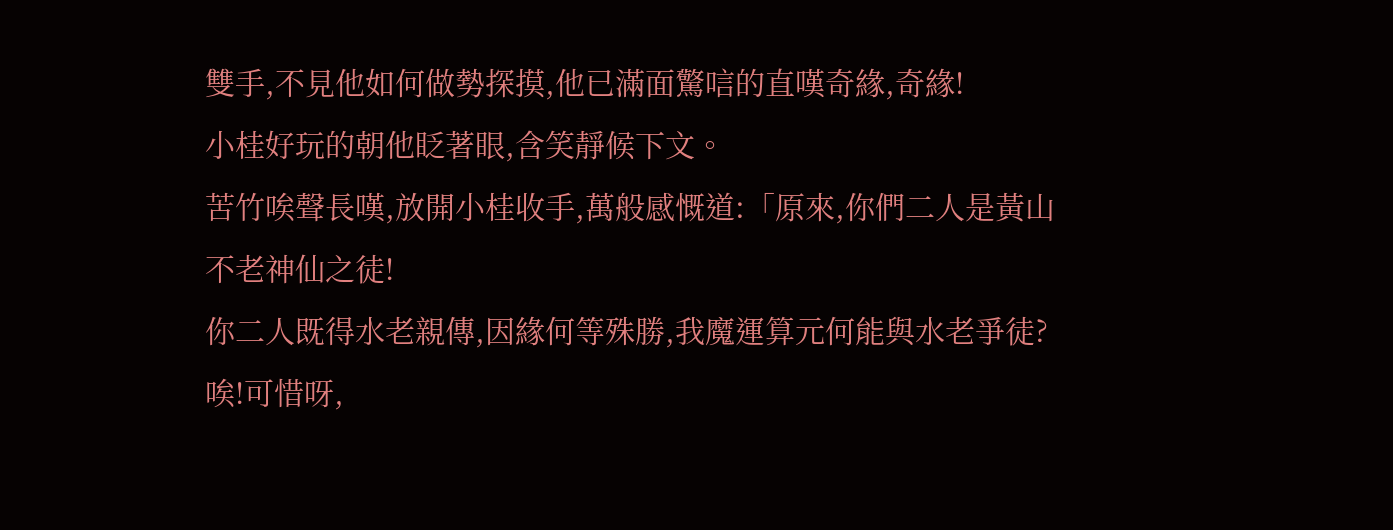雙手,不見他如何做勢探摸,他已滿面驚唁的直嘆奇緣,奇緣!
小桂好玩的朝他眨著眼,含笑靜候下文。
苦竹唉聲長嘆,放開小桂收手,萬般感慨道:「原來,你們二人是黃山不老神仙之徒!
你二人既得水老親傳,因緣何等殊勝,我魔運算元何能與水老爭徒?唉!可惜呀,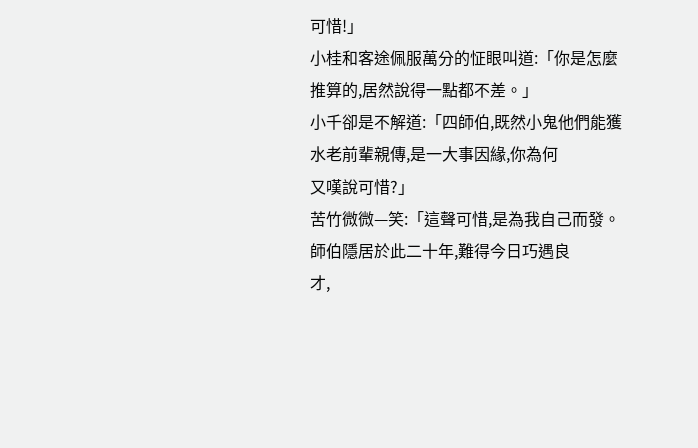可惜!」
小桂和客途佩服萬分的怔眼叫道:「你是怎麼推算的,居然說得一點都不差。」
小千卻是不解道:「四師伯,既然小鬼他們能獲水老前輩親傳,是一大事因緣,你為何
又嘆說可惜?」
苦竹微微—笑:「這聲可惜,是為我自己而發。師伯隱居於此二十年,難得今日巧遇良
才,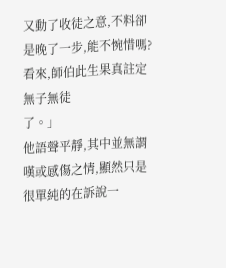又動了收徒之意,不料卻是晚了一步,能不惋惜嗎?看來,師伯此生果真註定無子無徒
了。」
他語聲平靜,其中並無謂嘆或感傷之情,顯然只是很單純的在訴說一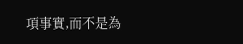項事實,而不是為